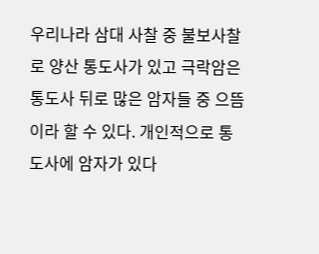우리나라 삼대 사찰 중 불보사찰로 양산 통도사가 있고 극락암은 통도사 뒤로 많은 암자들 중 으뜸이라 할 수 있다. 개인적으로 통도사에 암자가 있다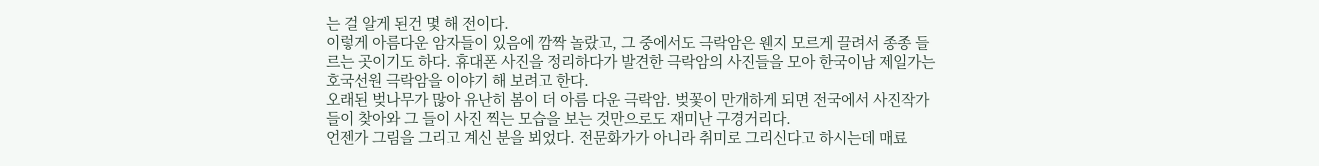는 걸 알게 된건 몇 해 전이다.
이렇게 아름다운 암자들이 있음에 깜짝 놀랐고, 그 중에서도 극락암은 웬지 모르게 끌려서 종종 들르는 곳이기도 하다. 휴대폰 사진을 정리하다가 발견한 극락암의 사진들을 모아 한국이남 제일가는 호국선원 극락암을 이야기 해 보려고 한다.
오래된 벚나무가 많아 유난히 봄이 더 아름 다운 극락암. 벚꽃이 만개하게 되면 전국에서 사진작가들이 찾아와 그 들이 사진 찍는 모습을 보는 것만으로도 재미난 구경거리다.
언젠가 그림을 그리고 계신 분을 뵈었다. 전문화가가 아니라 취미로 그리신다고 하시는데 매료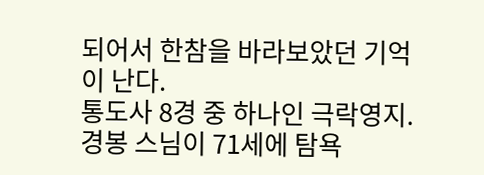되어서 한참을 바라보았던 기억이 난다.
통도사 8경 중 하나인 극락영지. 경봉 스님이 71세에 탐욕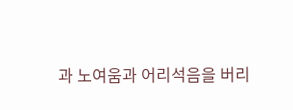과 노여움과 어리석음을 버리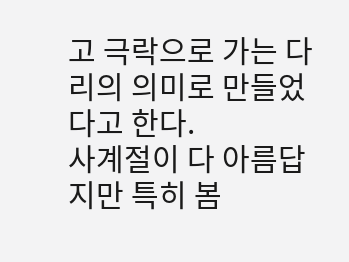고 극락으로 가는 다리의 의미로 만들었다고 한다.
사계절이 다 아름답지만 특히 봄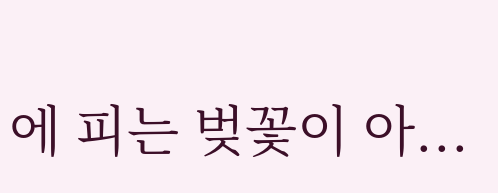에 피는 벚꽃이 아...